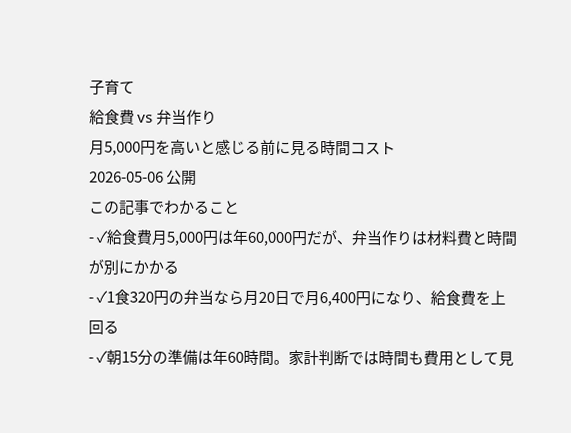子育て
給食費 vs 弁当作り
月5,000円を高いと感じる前に見る時間コスト
2026-05-06 公開
この記事でわかること
- ✓給食費月5,000円は年60,000円だが、弁当作りは材料費と時間が別にかかる
- ✓1食320円の弁当なら月20日で月6,400円になり、給食費を上回る
- ✓朝15分の準備は年60時間。家計判断では時間も費用として見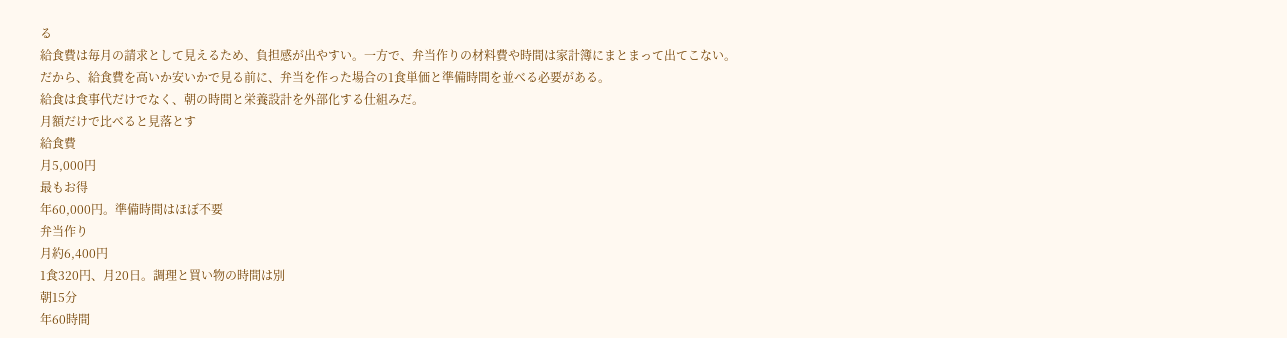る
給食費は毎月の請求として見えるため、負担感が出やすい。一方で、弁当作りの材料費や時間は家計簿にまとまって出てこない。
だから、給食費を高いか安いかで見る前に、弁当を作った場合の1食単価と準備時間を並べる必要がある。
給食は食事代だけでなく、朝の時間と栄養設計を外部化する仕組みだ。
月額だけで比べると見落とす
給食費
月5,000円
最もお得
年60,000円。準備時間はほぼ不要
弁当作り
月約6,400円
1食320円、月20日。調理と買い物の時間は別
朝15分
年60時間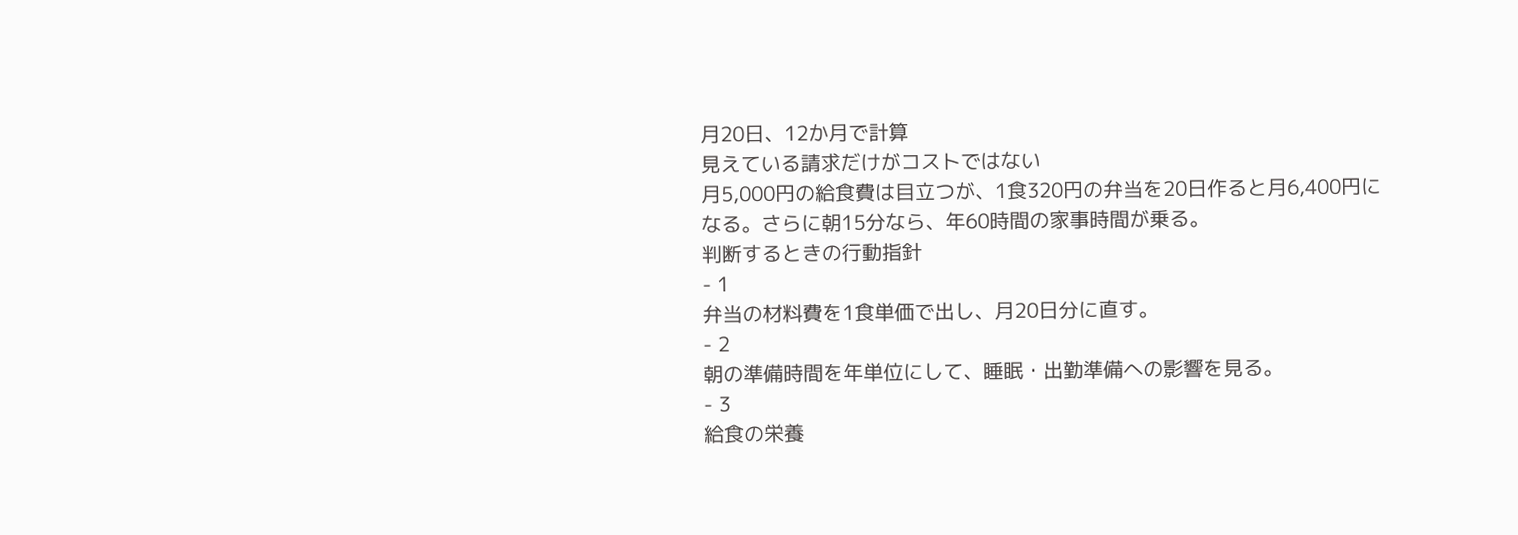月20日、12か月で計算
見えている請求だけがコストではない
月5,000円の給食費は目立つが、1食320円の弁当を20日作ると月6,400円になる。さらに朝15分なら、年60時間の家事時間が乗る。
判断するときの行動指針
- 1
弁当の材料費を1食単価で出し、月20日分に直す。
- 2
朝の準備時間を年単位にして、睡眠・出勤準備への影響を見る。
- 3
給食の栄養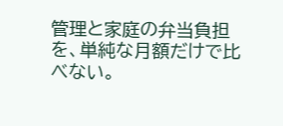管理と家庭の弁当負担を、単純な月額だけで比べない。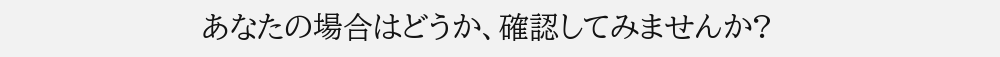あなたの場合はどうか、確認してみませんか?